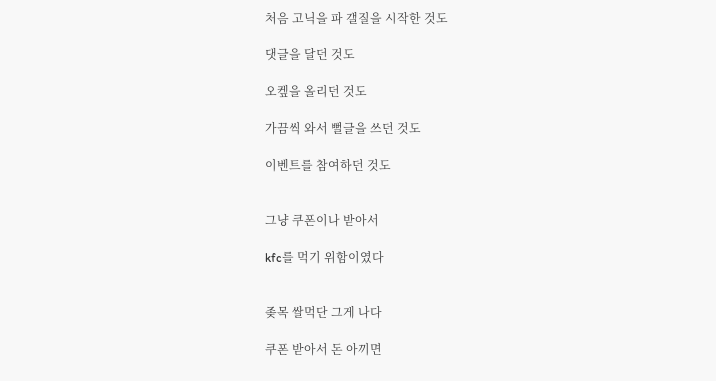처음 고닉을 파 갤질을 시작한 것도

댓글을 달던 것도

오켚을 올리던 것도

가끔씩 와서 뻘글을 쓰던 것도

이벤트를 참여하던 것도


그냥 쿠폰이나 받아서

kfc를 먹기 위함이였다


좆목 쌀먹단 그게 나다

쿠폰 받아서 돈 아끼면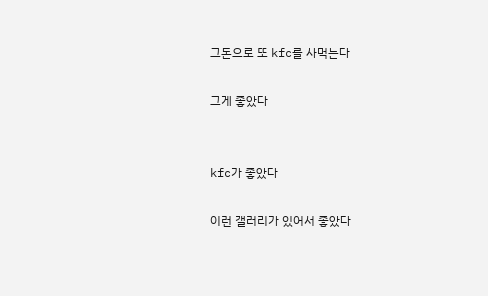그돈으로 또 kfc를 사먹는다

그게 좋았다


kfc가 좋았다

이런 갤러리가 있어서 좋았다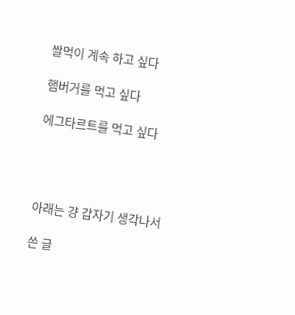쌀먹이 계속 하고 싶다

햄버거를 먹고 싶다

에그타르트를 먹고 싶다




아래는 걍 갑자기 생각나서

쓴 글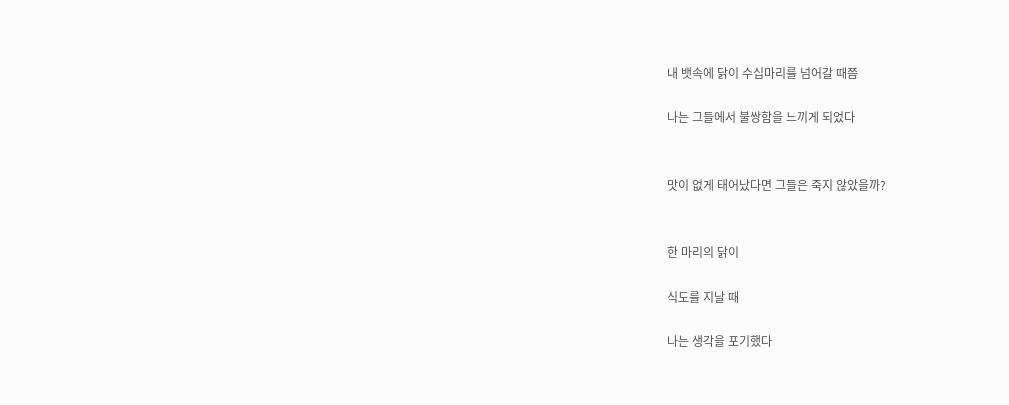내 뱃속에 닭이 수십마리를 넘어갈 때쯤

나는 그들에서 불쌍함을 느끼게 되었다


맛이 없게 태어났다면 그들은 죽지 않았을까?


한 마리의 닭이

식도를 지날 때

나는 생각을 포기했다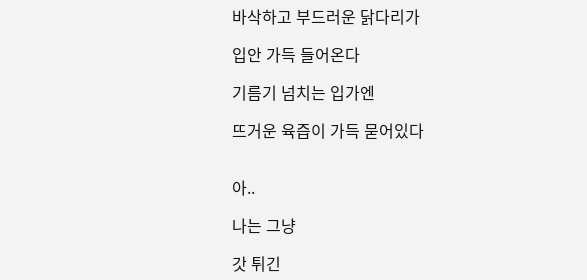바삭하고 부드러운 닭다리가

입안 가득 들어온다

기름기 넘치는 입가엔

뜨거운 육즙이 가득 묻어있다


아..

나는 그냥

갓 튀긴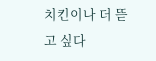치킨이나 더 뜯고 싶다